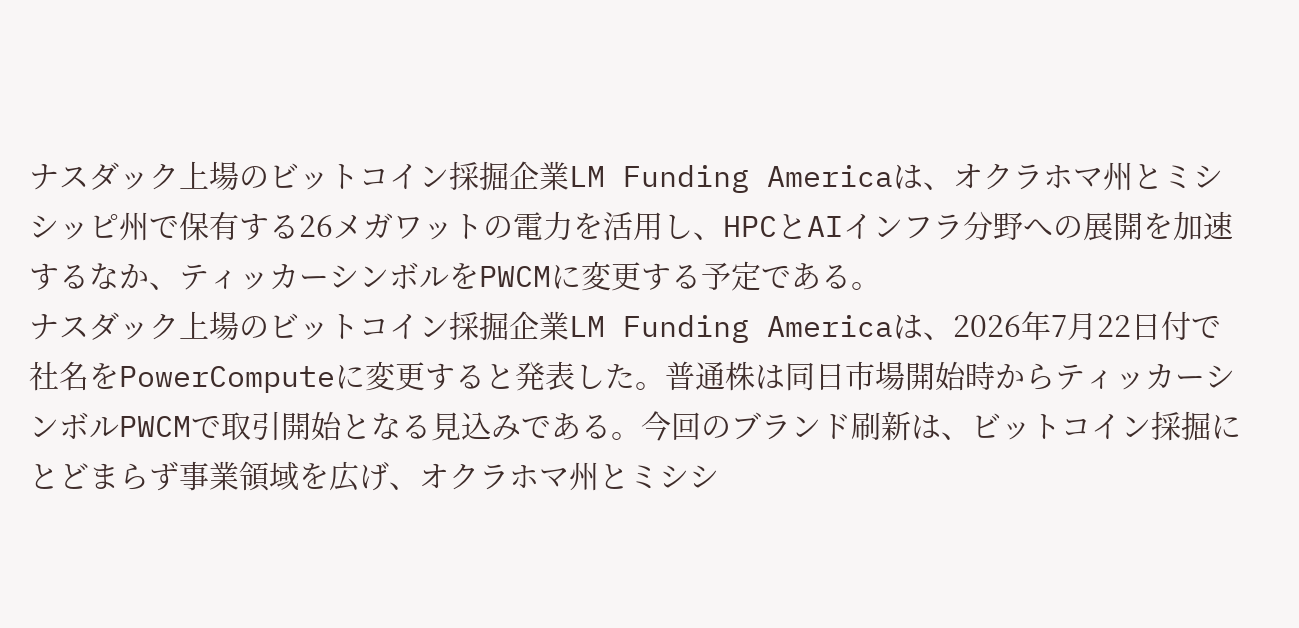ナスダック上場のビットコイン採掘企業LM Funding Americaは、オクラホマ州とミシシッピ州で保有する26メガワットの電力を活用し、HPCとAIインフラ分野への展開を加速するなか、ティッカーシンボルをPWCMに変更する予定である。
ナスダック上場のビットコイン採掘企業LM Funding Americaは、2026年7月22日付で社名をPowerComputeに変更すると発表した。普通株は同日市場開始時からティッカーシンボルPWCMで取引開始となる見込みである。今回のブランド刷新は、ビットコイン採掘にとどまらず事業領域を広げ、オクラホマ州とミシシ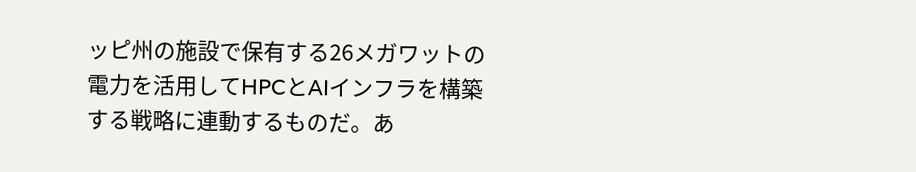ッピ州の施設で保有する26メガワットの電力を活用してHPCとAIインフラを構築する戦略に連動するものだ。あ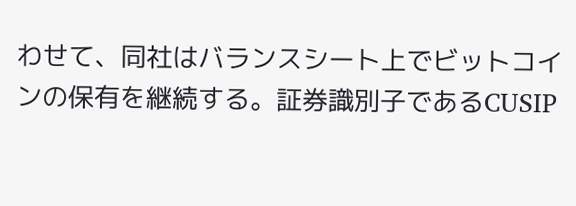わせて、同社はバランスシート上でビットコインの保有を継続する。証券識別子であるCUSIP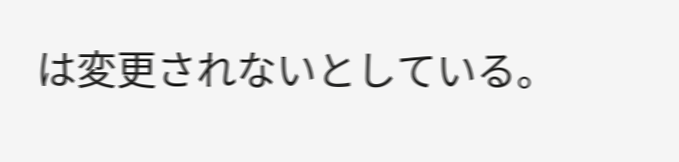は変更されないとしている。